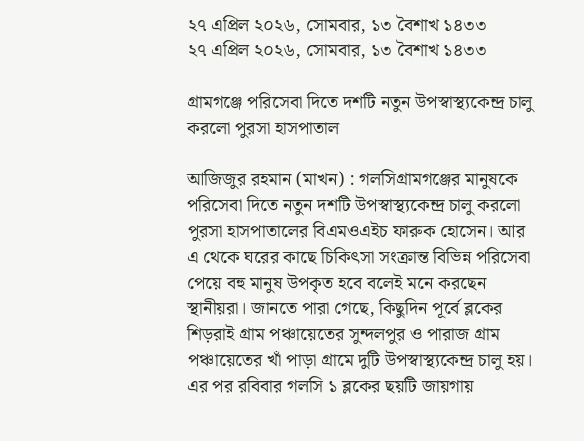২৭ এপ্রিল ২০২৬, সোমবার, ১৩ বৈশাখ ১৪৩৩
২৭ এপ্রিল ২০২৬, সোমবার, ১৩ বৈশাখ ১৪৩৩

গ্রামগঞ্জে পরিসেবা দিতে দশটি নতুন উপস্বাস্থ্যকেন্দ্র চালু করলো পুরসা হাসপাতাল

আজিজুর রহমান (মাখন) : গলসিগ্রামগঞ্জের মানুষকে পরিসেবা দিতে নতুন দশটি উপস্বাস্থ্যকেন্দ্র চালু করলো পুরসা হাসপাতালের বিএমওএইচ ফারুক হোসেন। আর এ থেকে ঘরের কাছে চিকিৎসা সংক্রান্ত বিভিন্ন পরিসেবা পেয়ে বহু মানুষ উপকৃত হবে বলেই মনে করছেন স্থানীয়রা। জানতে পারা গেছে, কিছুদিন পূর্বে ব্লকের শিড়রাই গ্রাম পঞ্চায়েতের সুন্দলপুর ও পারাজ গ্রাম পঞ্চায়েতের খাঁ পাড়া গ্রামে দুটি উপস্বাস্থ্যকেন্দ্র চালু হয়। এর পর রবিবার গলসি ১ ব্লকের ছয়টি জায়গায়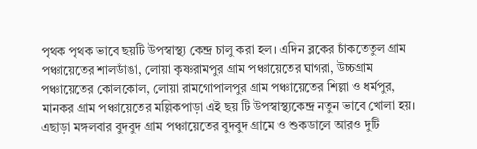পৃথক পৃথক ভাবে ছয়টি উপস্বাস্থ্য কেন্দ্র চালু করা হল। এদিন ব্লকের চাঁকতেতুল গ্রাম পঞ্চায়েতের শালডাঁঙা, লোয়া কৃষ্ণরামপুর গ্রাম পঞ্চায়েতের ঘাগরা, উচ্চগ্রাম পঞ্চায়েতের কোলকোল, লোয়া রামগোপালপুর গ্রাম পঞ্চায়েতের শিল্লা ও ধর্মপুর, মানকর গ্রাম পঞ্চায়েতের মল্লিকপাড়া এই ছয় টি উপস্বাস্থ্যকেন্দ্র নতুন ভাবে খোলা হয়। এছাড়া মঙ্গলবার বুদবুদ গ্রাম পঞ্চায়েতের বুদবুদ গ্রামে ও শুকডালে আরও দুটি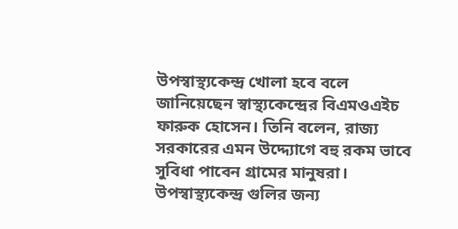উপস্বাস্থ্যকেন্দ্র খোলা হবে বলে জানিয়েছেন স্বাস্থ্যকেন্দ্রের বিএমওএইচ ফারুক হোসেন। তিনি বলেন, রাজ্য সরকারের এমন উদ্দ্যোগে বহু রকম ভাবে সুবিধা পাবেন গ্রামের মানুষরা। উপস্বাস্থ্যকেন্দ্র গুলির জন্য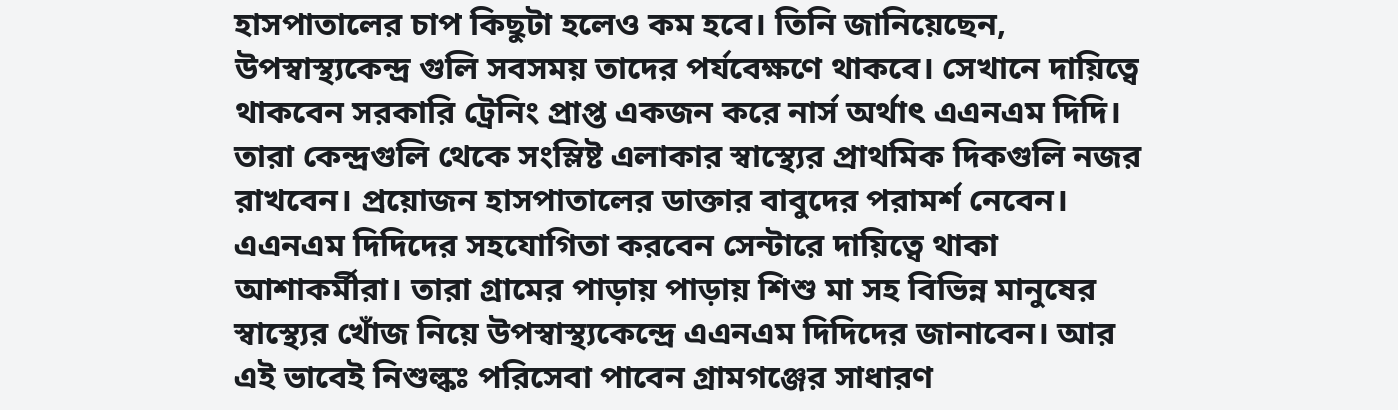হাসপাতালের চাপ কিছুটা হলেও কম হবে। তিনি জানিয়েছেন, উপস্বাস্থ্যকেন্দ্র গুলি সবসময় তাদের পর্যবেক্ষণে থাকবে। সেখানে দায়িত্বে থাকবেন সরকারি ট্রেনিং প্রাপ্ত একজন করে নার্স অর্থাৎ এএনএম দিদি। তারা কেন্দ্রগুলি থেকে সংস্লিষ্ট এলাকার স্বাস্থ্যের প্রাথমিক দিকগুলি নজর রাখবেন। প্রয়োজন হাসপাতালের ডাক্তার বাবুদের পরামর্শ নেবেন। এএনএম দিদিদের সহযোগিতা করবেন সেন্টারে দায়িত্বে থাকা আশাকর্মীরা। তারা গ্রামের পাড়ায় পাড়ায় শিশু মা সহ বিভিন্ন মানুষের স্বাস্থ্যের খোঁজ নিয়ে উপস্বাস্থ্যকেন্দ্রে এএনএম দিদিদের জানাবেন। আর এই ভাবেই নিশুল্কঃ পরিসেবা পাবেন গ্রামগঞ্জের সাধারণ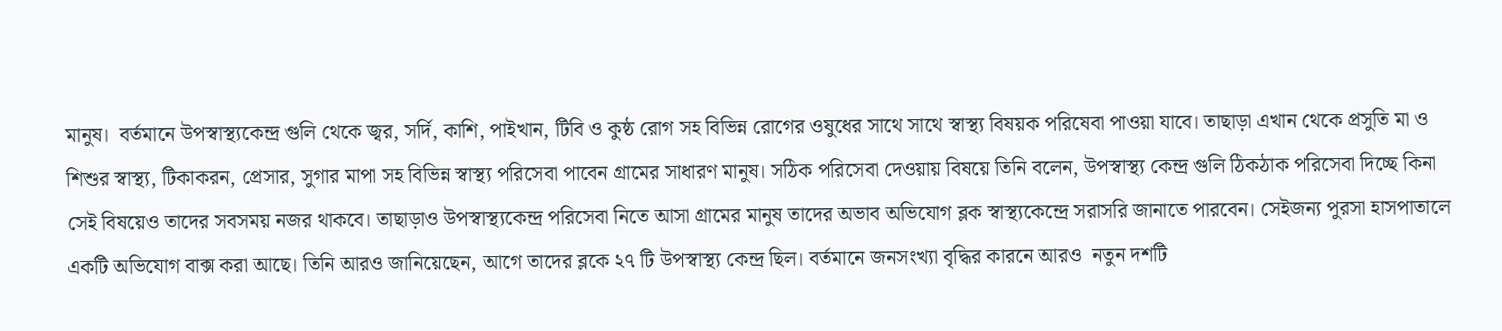মানুষ।  বর্তমানে উপস্বাস্থ্যকেন্দ্র গুলি থেকে জ্বর, সর্দি, কাশি, পাইখান, টিবি ও কুষ্ঠ রোগ সহ বিভিন্ন রোগের ওষুধের সাথে সাথে স্বাস্থ্য বিষয়ক পরিষেবা পাওয়া যাবে। তাছাড়া এখান থেকে প্রসুতি মা ও শিশুর স্বাস্থ্য, টিকাকরন, প্রেসার, সুগার মাপা সহ বিভিন্ন স্বাস্থ্য পরিসেবা পাবেন গ্রামের সাধারণ মানুষ। সঠিক পরিসেবা দেওয়ায় বিষয়ে তিনি বলেন, উপস্বাস্থ্য কেন্দ্র গুলি ঠিকঠাক পরিসেবা দিচ্ছে কিনা সেই বিষয়েও তাদের সবসময় নজর থাকবে। তাছাড়াও উপস্বাস্থ্যকেন্দ্র পরিসেবা নিতে আসা গ্রামের মানুষ তাদের অভাব অভিযোগ ব্লক স্বাস্থ্যকেন্দ্রে সরাসরি জানাতে পারবেন। সেইজন্য পুরসা হাসপাতালে একটি অভিযোগ বাক্স করা আছে। তিনি আরও জানিয়েছেন, আগে তাদের ব্লকে ২৭ টি উপস্বাস্থ্য কেন্দ্র ছিল। বর্তমানে জনসংখ্যা বৃদ্ধির কারনে আরও  নতুন দশটি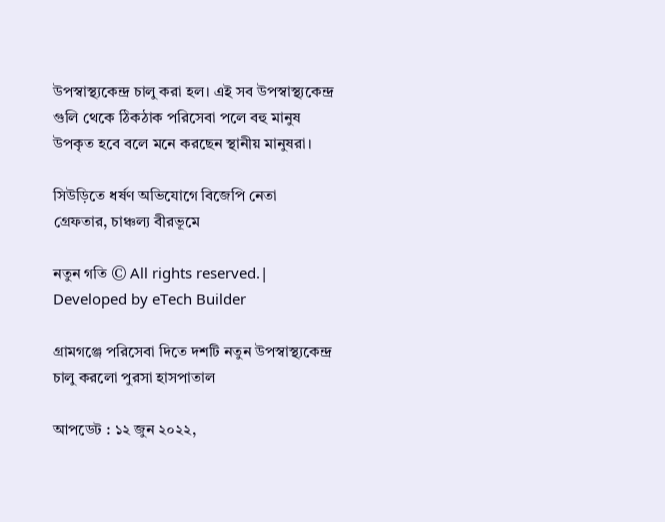উপস্বাস্থ্যকেন্দ্র চালু করা হল। এই সব উপস্বাস্থ্যকেন্দ্র গুলি থেকে ঠিকঠাক পরিসেবা পলে বহু মানুষ উপকৃত হবে বলে মনে করছেন স্থানীয় মানুষরা।

সিউড়িতে ধর্ষণ অভিযোগে বিজেপি নেতা গ্রেফতার, চাঞ্চল্য বীরভূমে

নতুন গতি © All rights reserved.| Developed by eTech Builder

গ্রামগঞ্জে পরিসেবা দিতে দশটি নতুন উপস্বাস্থ্যকেন্দ্র চালু করলো পুরসা হাসপাতাল

আপডেট : ১২ জুন ২০২২,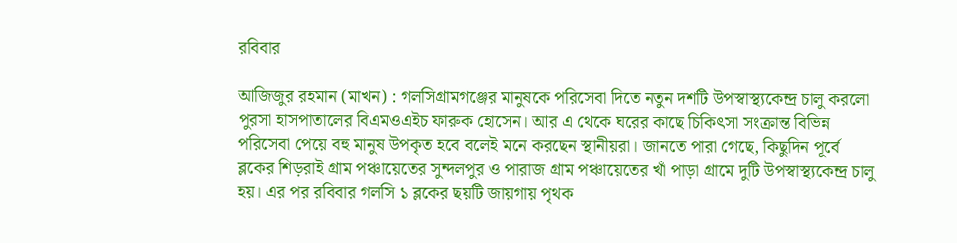রবিবার

আজিজুর রহমান (মাখন) : গলসিগ্রামগঞ্জের মানুষকে পরিসেবা দিতে নতুন দশটি উপস্বাস্থ্যকেন্দ্র চালু করলো পুরসা হাসপাতালের বিএমওএইচ ফারুক হোসেন। আর এ থেকে ঘরের কাছে চিকিৎসা সংক্রান্ত বিভিন্ন পরিসেবা পেয়ে বহু মানুষ উপকৃত হবে বলেই মনে করছেন স্থানীয়রা। জানতে পারা গেছে, কিছুদিন পূর্বে ব্লকের শিড়রাই গ্রাম পঞ্চায়েতের সুন্দলপুর ও পারাজ গ্রাম পঞ্চায়েতের খাঁ পাড়া গ্রামে দুটি উপস্বাস্থ্যকেন্দ্র চালু হয়। এর পর রবিবার গলসি ১ ব্লকের ছয়টি জায়গায় পৃথক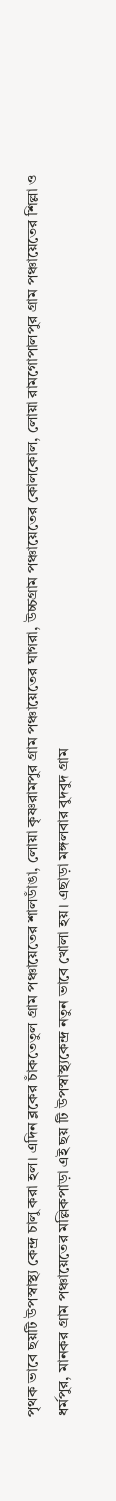পৃথক ভাবে ছয়টি উপস্বাস্থ্য কেন্দ্র চালু করা হল। এদিন ব্লকের চাঁকতেতুল গ্রাম পঞ্চায়েতের শালডাঁঙা, লোয়া কৃষ্ণরামপুর গ্রাম পঞ্চায়েতের ঘাগরা, উচ্চগ্রাম পঞ্চায়েতের কোলকোল, লোয়া রামগোপালপুর গ্রাম পঞ্চায়েতের শিল্লা ও ধর্মপুর, মানকর গ্রাম পঞ্চায়েতের মল্লিকপাড়া এই ছয় টি উপস্বাস্থ্যকেন্দ্র নতুন ভাবে খোলা হয়। এছাড়া মঙ্গলবার বুদবুদ গ্রাম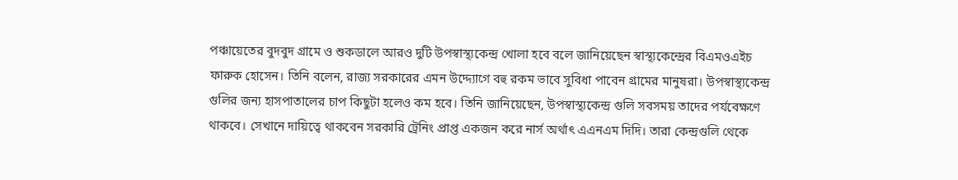পঞ্চায়েতের বুদবুদ গ্রামে ও শুকডালে আরও দুটি উপস্বাস্থ্যকেন্দ্র খোলা হবে বলে জানিয়েছেন স্বাস্থ্যকেন্দ্রের বিএমওএইচ ফারুক হোসেন। তিনি বলেন, রাজ্য সরকারের এমন উদ্দ্যোগে বহু রকম ভাবে সুবিধা পাবেন গ্রামের মানুষরা। উপস্বাস্থ্যকেন্দ্র গুলির জন্য হাসপাতালের চাপ কিছুটা হলেও কম হবে। তিনি জানিয়েছেন, উপস্বাস্থ্যকেন্দ্র গুলি সবসময় তাদের পর্যবেক্ষণে থাকবে। সেখানে দায়িত্বে থাকবেন সরকারি ট্রেনিং প্রাপ্ত একজন করে নার্স অর্থাৎ এএনএম দিদি। তারা কেন্দ্রগুলি থেকে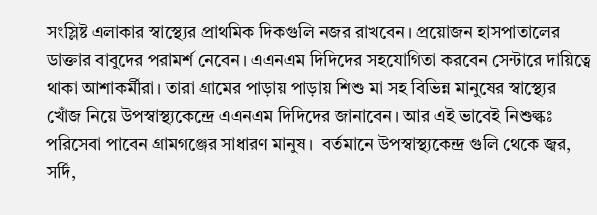সংস্লিষ্ট এলাকার স্বাস্থ্যের প্রাথমিক দিকগুলি নজর রাখবেন। প্রয়োজন হাসপাতালের ডাক্তার বাবুদের পরামর্শ নেবেন। এএনএম দিদিদের সহযোগিতা করবেন সেন্টারে দায়িত্বে থাকা আশাকর্মীরা। তারা গ্রামের পাড়ায় পাড়ায় শিশু মা সহ বিভিন্ন মানুষের স্বাস্থ্যের খোঁজ নিয়ে উপস্বাস্থ্যকেন্দ্রে এএনএম দিদিদের জানাবেন। আর এই ভাবেই নিশুল্কঃ পরিসেবা পাবেন গ্রামগঞ্জের সাধারণ মানুষ।  বর্তমানে উপস্বাস্থ্যকেন্দ্র গুলি থেকে জ্বর, সর্দি,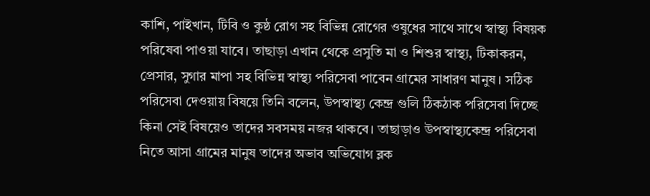কাশি, পাইখান, টিবি ও কুষ্ঠ রোগ সহ বিভিন্ন রোগের ওষুধের সাথে সাথে স্বাস্থ্য বিষয়ক পরিষেবা পাওয়া যাবে। তাছাড়া এখান থেকে প্রসুতি মা ও শিশুর স্বাস্থ্য, টিকাকরন, প্রেসার, সুগার মাপা সহ বিভিন্ন স্বাস্থ্য পরিসেবা পাবেন গ্রামের সাধারণ মানুষ। সঠিক পরিসেবা দেওয়ায় বিষয়ে তিনি বলেন, উপস্বাস্থ্য কেন্দ্র গুলি ঠিকঠাক পরিসেবা দিচ্ছে কিনা সেই বিষয়েও তাদের সবসময় নজর থাকবে। তাছাড়াও উপস্বাস্থ্যকেন্দ্র পরিসেবা নিতে আসা গ্রামের মানুষ তাদের অভাব অভিযোগ ব্লক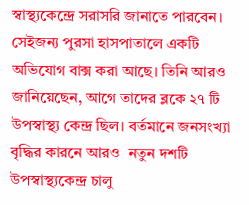স্বাস্থ্যকেন্দ্রে সরাসরি জানাতে পারবেন। সেইজন্য পুরসা হাসপাতালে একটি অভিযোগ বাক্স করা আছে। তিনি আরও জানিয়েছেন, আগে তাদের ব্লকে ২৭ টি উপস্বাস্থ্য কেন্দ্র ছিল। বর্তমানে জনসংখ্যা বৃদ্ধির কারনে আরও  নতুন দশটি উপস্বাস্থ্যকেন্দ্র চালু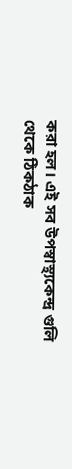করা হল। এই সব উপস্বাস্থ্যকেন্দ্র গুলি থেকে ঠিকঠাক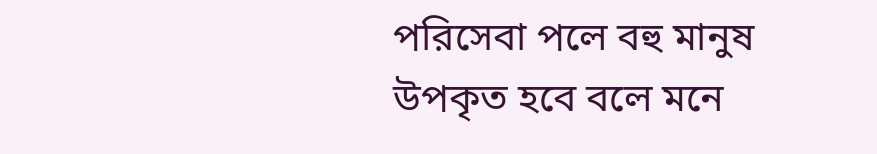পরিসেবা পলে বহু মানুষ উপকৃত হবে বলে মনে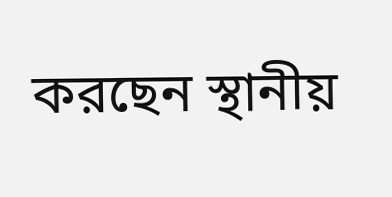করছেন স্থানীয়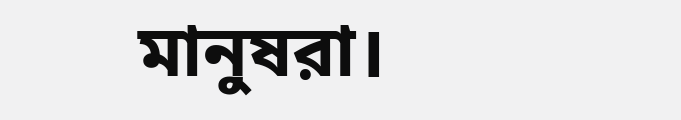মানুষরা।